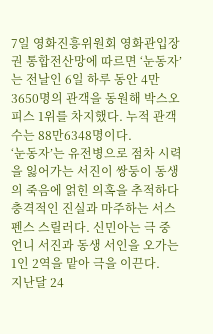7일 영화진흥위원회 영화관입장권 통합전산망에 따르면 ‘눈동자’는 전날인 6일 하루 동안 4만3650명의 관객을 동원해 박스오피스 1위를 차지했다. 누적 관객 수는 88만6348명이다.
‘눈동자’는 유전병으로 점차 시력을 잃어가는 서진이 쌍둥이 동생의 죽음에 얽힌 의혹을 추적하다 충격적인 진실과 마주하는 서스펜스 스릴러다. 신민아는 극 중 언니 서진과 동생 서인을 오가는 1인 2역을 맡아 극을 이끈다.
지난달 24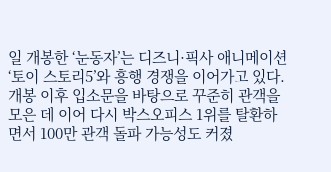일 개봉한 ‘눈동자’는 디즈니·픽사 애니메이션 ‘토이 스토리5’와 흥행 경쟁을 이어가고 있다. 개봉 이후 입소문을 바탕으로 꾸준히 관객을 모은 데 이어 다시 박스오피스 1위를 탈환하면서 100만 관객 돌파 가능성도 커졌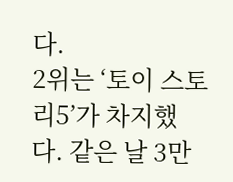다.
2위는 ‘토이 스토리5’가 차지했다. 같은 날 3만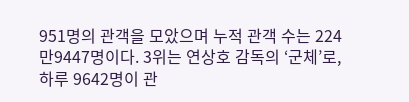951명의 관객을 모았으며 누적 관객 수는 224만9447명이다. 3위는 연상호 감독의 ‘군체’로, 하루 9642명이 관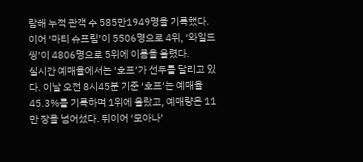람해 누적 관객 수 585만1949명을 기록했다.
이어 ‘마티 슈프림’이 5506명으로 4위, ‘와일드 씽’이 4806명으로 5위에 이름을 올렸다.
실시간 예매율에서는 ‘호프’가 선두를 달리고 있다. 이날 오전 8시45분 기준 ‘호프’는 예매율 45.3%를 기록하며 1위에 올랐고, 예매량은 11만 장을 넘어섰다. 뒤이어 ‘모아나’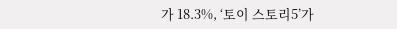가 18.3%, ‘토이 스토리5’가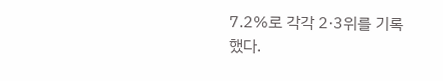7.2%로 각각 2·3위를 기록했다.